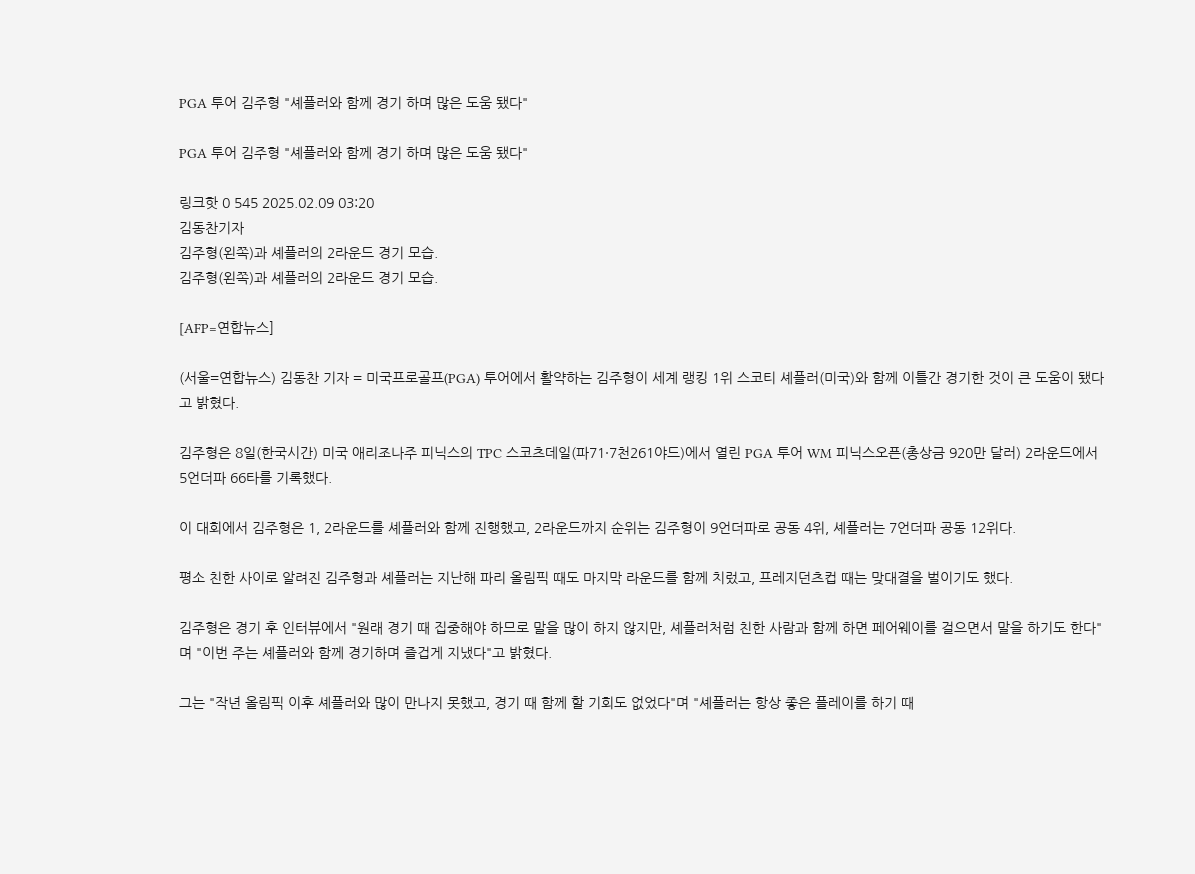PGA 투어 김주형 "셰플러와 함께 경기 하며 많은 도움 됐다"

PGA 투어 김주형 "셰플러와 함께 경기 하며 많은 도움 됐다"

링크핫 0 545 2025.02.09 03:20
김동찬기자
김주형(왼쪽)과 셰플러의 2라운드 경기 모습.
김주형(왼쪽)과 셰플러의 2라운드 경기 모습.

[AFP=연합뉴스]

(서울=연합뉴스) 김동찬 기자 = 미국프로골프(PGA) 투어에서 활약하는 김주형이 세계 랭킹 1위 스코티 셰플러(미국)와 함께 이틀간 경기한 것이 큰 도움이 됐다고 밝혔다.

김주형은 8일(한국시간) 미국 애리조나주 피닉스의 TPC 스코츠데일(파71·7천261야드)에서 열린 PGA 투어 WM 피닉스오픈(총상금 920만 달러) 2라운드에서 5언더파 66타를 기록했다.

이 대회에서 김주형은 1, 2라운드를 셰플러와 함께 진행했고, 2라운드까지 순위는 김주형이 9언더파로 공동 4위, 셰플러는 7언더파 공동 12위다.

평소 친한 사이로 알려진 김주형과 셰플러는 지난해 파리 올림픽 때도 마지막 라운드를 함께 치렀고, 프레지던츠컵 때는 맞대결을 벌이기도 했다.

김주형은 경기 후 인터뷰에서 "원래 경기 때 집중해야 하므로 말을 많이 하지 않지만, 셰플러처럼 친한 사람과 함께 하면 페어웨이를 걸으면서 말을 하기도 한다"며 "이번 주는 셰플러와 함께 경기하며 즐겁게 지냈다"고 밝혔다.

그는 "작년 올림픽 이후 셰플러와 많이 만나지 못했고, 경기 때 함께 할 기회도 없었다"며 "셰플러는 항상 좋은 플레이를 하기 때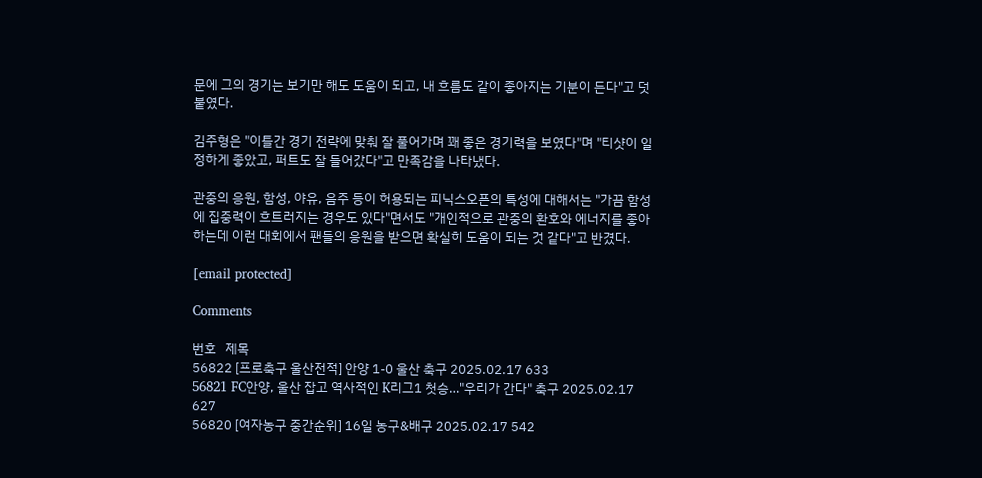문에 그의 경기는 보기만 해도 도움이 되고, 내 흐름도 같이 좋아지는 기분이 든다"고 덧붙였다.

김주형은 "이틀간 경기 전략에 맞춰 잘 풀어가며 꽤 좋은 경기력을 보였다"며 "티샷이 일정하게 좋았고, 퍼트도 잘 들어갔다"고 만족감을 나타냈다.

관중의 응원, 함성, 야유, 음주 등이 허용되는 피닉스오픈의 특성에 대해서는 "가끔 함성에 집중력이 흐트러지는 경우도 있다"면서도 "개인적으로 관중의 환호와 에너지를 좋아하는데 이런 대회에서 팬들의 응원을 받으면 확실히 도움이 되는 것 같다"고 반겼다.

[email protected]

Comments

번호   제목
56822 [프로축구 울산전적] 안양 1-0 울산 축구 2025.02.17 633
56821 FC안양, 울산 잡고 역사적인 K리그1 첫승…"우리가 간다" 축구 2025.02.17 627
56820 [여자농구 중간순위] 16일 농구&배구 2025.02.17 542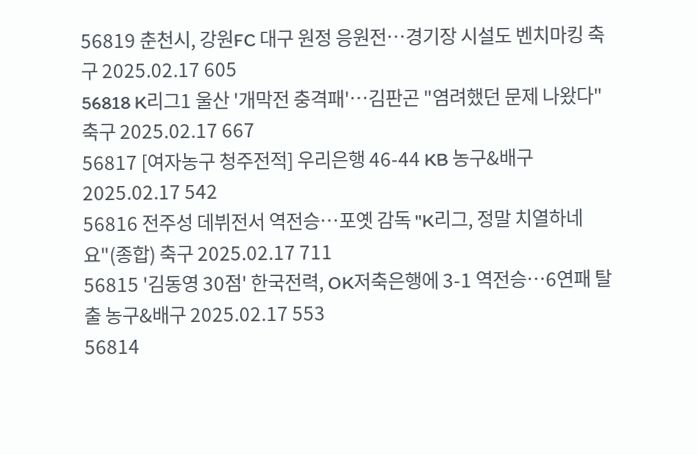56819 춘천시, 강원FC 대구 원정 응원전…경기장 시설도 벤치마킹 축구 2025.02.17 605
56818 K리그1 울산 '개막전 충격패'…김판곤 "염려했던 문제 나왔다" 축구 2025.02.17 667
56817 [여자농구 청주전적] 우리은행 46-44 KB 농구&배구 2025.02.17 542
56816 전주성 데뷔전서 역전승…포옛 감독 "K리그, 정말 치열하네요"(종합) 축구 2025.02.17 711
56815 '김동영 30점' 한국전력, OK저축은행에 3-1 역전승…6연패 탈출 농구&배구 2025.02.17 553
56814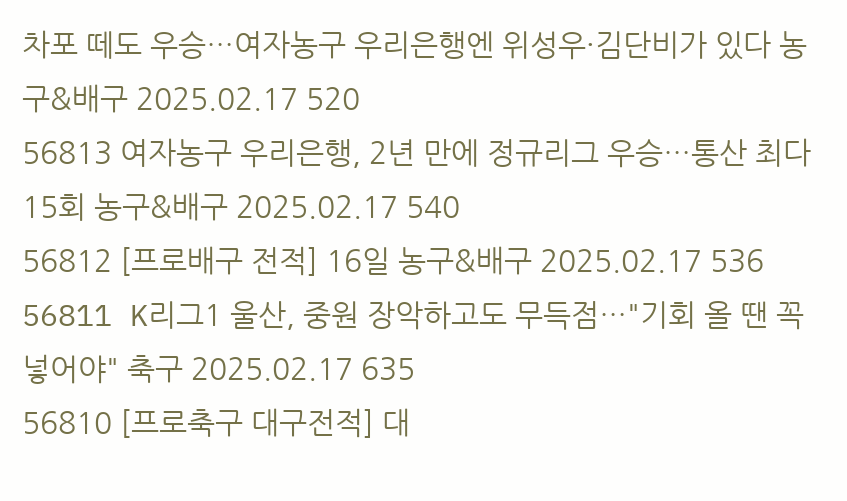차포 떼도 우승…여자농구 우리은행엔 위성우·김단비가 있다 농구&배구 2025.02.17 520
56813 여자농구 우리은행, 2년 만에 정규리그 우승…통산 최다 15회 농구&배구 2025.02.17 540
56812 [프로배구 전적] 16일 농구&배구 2025.02.17 536
56811 K리그1 울산, 중원 장악하고도 무득점…"기회 올 땐 꼭 넣어야" 축구 2025.02.17 635
56810 [프로축구 대구전적] 대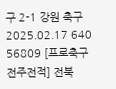구 2-1 강원 축구 2025.02.17 640
56809 [프로축구 전주전적] 전북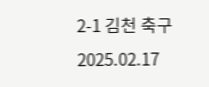2-1 김천 축구 2025.02.17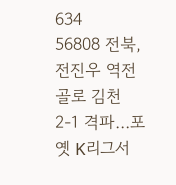634
56808 전북, 전진우 역전골로 김천 2-1 격파…포옛 K리그서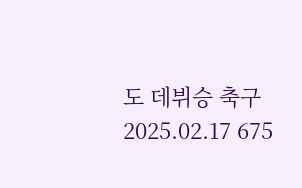도 데뷔승 축구 2025.02.17 675